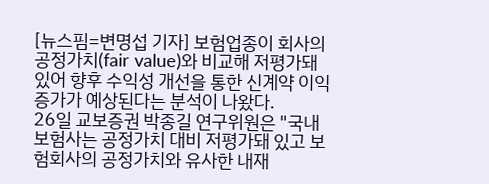[뉴스핌=변명섭 기자] 보험업종이 회사의 공정가치(fair value)와 비교해 저평가돼 있어 향후 수익성 개선을 통한 신계약 이익 증가가 예상된다는 분석이 나왔다.
26일 교보증권 박종길 연구위원은 "국내 보험사는 공정가치 대비 저평가돼 있고 보험회사의 공정가치와 유사한 내재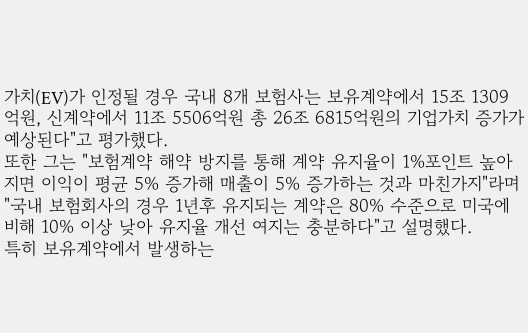가치(EV)가 인정될 경우 국내 8개 보험사는 보유계약에서 15조 1309억원, 신계약에서 11조 5506억원 총 26조 6815억원의 기업가치 증가가 예상된다"고 평가했다.
또한 그는 "보험계약 해약 방지를 통해 계약 유지율이 1%포인트 높아지면 이익이 평균 5% 증가해 매출이 5% 증가하는 것과 마친가지"라며 "국내 보험회사의 경우 1년후 유지되는 계약은 80% 수준으로 미국에 비해 10% 이상 낮아 유지율 개선 여지는 충분하다"고 설명했다.
특히 보유계약에서 발생하는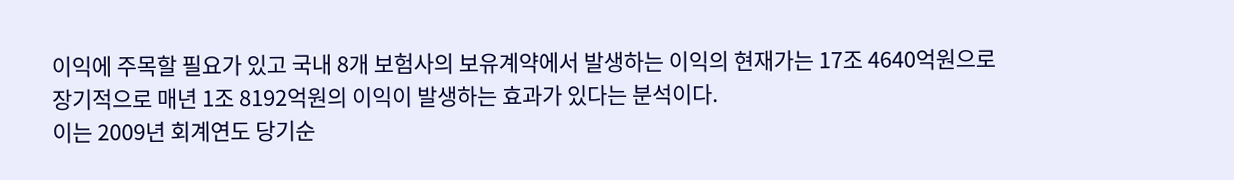이익에 주목할 필요가 있고 국내 8개 보험사의 보유계약에서 발생하는 이익의 현재가는 17조 4640억원으로 장기적으로 매년 1조 8192억원의 이익이 발생하는 효과가 있다는 분석이다.
이는 2009년 회계연도 당기순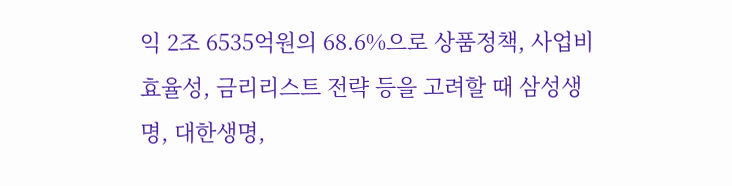익 2조 6535억원의 68.6%으로 상품정책, 사업비 효율성, 금리리스트 전략 등을 고려할 때 삼성생명, 대한생명,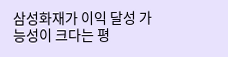삼성화재가 이익 달성 가능성이 크다는 평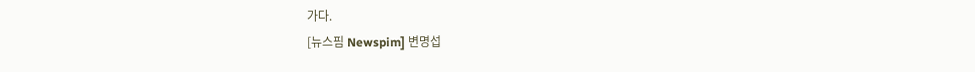가다.
[뉴스핌 Newspim] 변명섭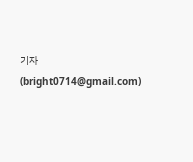기자 (bright0714@gmail.com)